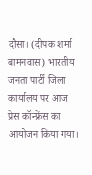दौसा। (दीपक शर्मा बामनवास) भारतीय जनता पार्टी जिला कार्यालय पर आज प्रेस कॉन्फ्रेंस का आयोजन किया गया।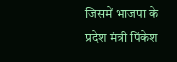जिसमें भाजपा के प्रदेश मंत्री पिंकेश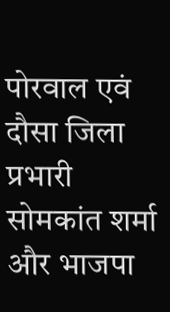पोरवाल एवं दौसा जिला प्रभारी सोमकांत शर्मा और भाजपा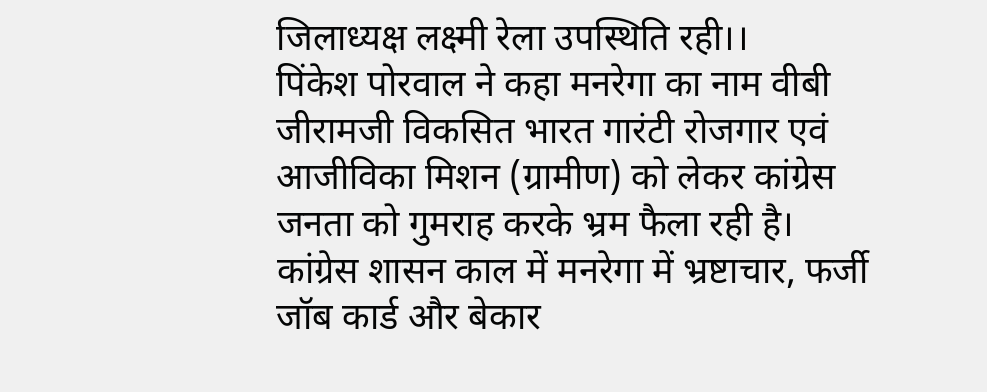जिलाध्यक्ष लक्ष्मी रेला उपस्थिति रही।।
पिंकेश पोरवाल ने कहा मनरेगा का नाम वीबी जीरामजी विकसित भारत गारंटी रोजगार एवं आजीविका मिशन (ग्रामीण) को लेकर कांग्रेस जनता को गुमराह करके भ्रम फैला रही है। कांग्रेस शासन काल में मनरेगा में भ्रष्टाचार, फर्जी जॉब कार्ड और बेकार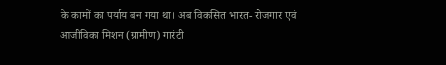के कामों का पर्याय बन गया था। अब विकसित भारत- रोजगार एवं आजीविका मिशन (ग्रामीण) गारंटी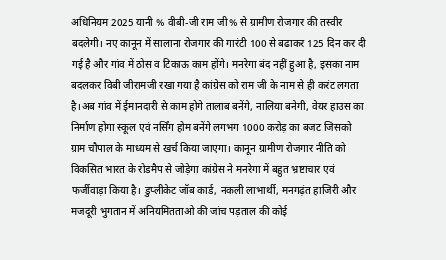अधिनियम 2025 यानी % वीबी-जी राम जी% से ग्रामीण रोजगार की तस्वीर बदलेगी। नए कानून में सालाना रोजगार की गारंटी 100 से बढाकर 125 दिन कर दी गई है और गांव में ठोस व टिकाऊ काम होंगे। मनरेगा बंद नहीं हुआ है, इसका नाम बदलकर विबी जीरामजी रखा गया है कांग्रेस को राम जी के नाम से ही करंट लगता है।अब गांव में ईमानदारी से काम होगे तालाब बनेंगे, नालिया बनेगी, वेयर हाउस का निर्माण होगा स्कूल एवं नर्सिंग होम बनेंगे लगभग 1000 करोड़ का बजट जिसको ग्राम चौपाल के माध्यम से खर्च किया जाएगा। कानून ग्रामीण रोजगार नीति को विकसित भारत के रोडमैप से जोड़ेगा कांग्रेस ने मनरेगा में बहुत भ्रष्टाचार एवं फर्जीवाड़ा किया है। डुप्लीकेट जॉब कार्ड, नकली लाभार्थी, मनगढ़ंत हाजिरी और मजदूरी भुगतान में अनियमितताओ की जांच पड़ताल की कोई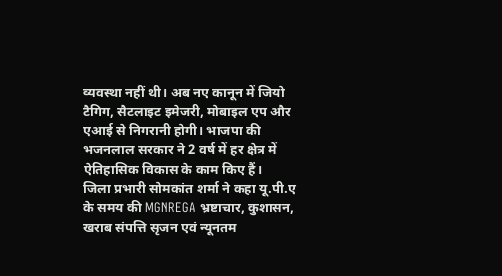व्यवस्था नहीं थी। अब नए कानून में जियो टैगिग, सैटलाइट इमेजरी, मोबाइल एप और एआई से निगरानी होगी। भाजपा की भजनलाल सरकार ने 2 वर्ष में हर क्षेत्र में ऐतिहासिक विकास के काम किए हैं।
जिला प्रभारी सोमकांत शर्मा ने कहा यू.पी.ए के समय की MGNREGA भ्रष्टाचार, कुशासन, खराब संपत्ति सृजन एवं न्यूनतम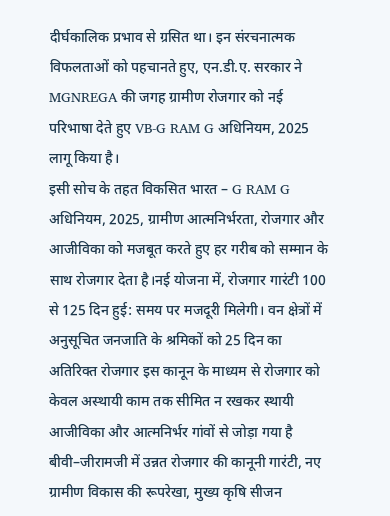दीर्घकालिक प्रभाव से ग्रसित था। इन संरचनात्मक विफलताओं को पहचानते हुए, एन.डी.ए. सरकार ने MGNREGA की जगह ग्रामीण रोजगार को नई परिभाषा देते हुए VB-G RAM G अधिनियम, 2025 लागू किया है।
इसी सोच के तहत विकसित भारत – G RAM G अधिनियम, 2025, ग्रामीण आत्मनिर्भरता, रोजगार और आजीविका को मजबूत करते हुए हर गरीब को सम्मान के साथ रोजगार देता है।नई योजना में, रोजगार गारंटी 100 से 125 दिन हुई: समय पर मजदूरी मिलेगी। वन क्षेत्रों में अनुसूचित जनजाति के श्रमिकों को 25 दिन का अतिरिक्त रोजगार इस कानून के माध्यम से रोजगार को केवल अस्थायी काम तक सीमित न रखकर स्थायी आजीविका और आत्मनिर्भर गांवों से जोड़ा गया है बीवी–जीरामजी में उन्नत रोजगार की कानूनी गारंटी, नए ग्रामीण विकास की रूपरेखा, मुख्य कृषि सीजन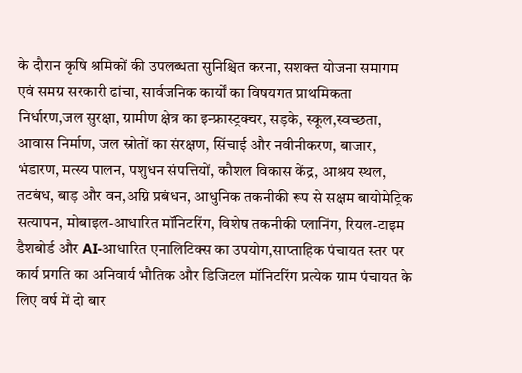के दौरान कृषि श्रमिकों की उपलब्धता सुनिश्चित करना, सशक्त योजना समागम एवं समग्र सरकारी ढांचा, सार्वजनिक कार्यों का विषयगत प्राथमिकता निर्धारण,जल सुरक्षा, ग्रामीण क्षेत्र का इन्फ्रास्ट्रक्चर, सड़के, स्कूल,स्वच्छता, आवास निर्माण, जल स्रोतों का संरक्षण, सिंचाई और नवीनीकरण, बाजार, भंडारण, मत्स्य पालन, पशुधन संपत्तियों, कौशल विकास केंद्र, आश्रय स्थल, तटबंध, बाड़ और वन,अग्नि प्रबंधन, आधुनिक तकनीकी रूप से सक्षम बायोमेट्रिक सत्यापन, मोबाइल-आधारित मॉनिटरिंग, विशेष तकनीकी प्लानिंग, रियल-टाइम डैशबोर्ड और AI-आधारित एनालिटिक्स का उपयोग,साप्ताहिक पंचायत स्तर पर कार्य प्रगति का अनिवार्य भौतिक और डिजिटल मॉनिटरिंग प्रत्येक ग्राम पंचायत के लिए वर्ष में दो बार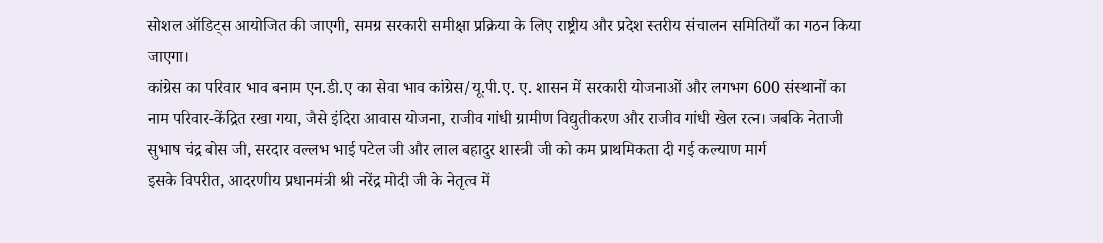सोशल ऑडिट्स आयोजित की जाएगी, समग्र सरकारी समीक्षा प्रक्रिया के लिए राष्ट्रीय और प्रदेश स्तरीय संचालन समितियाँ का गठन किया जाएगा।
कांग्रेस का परिवार भाव बनाम एन.डी.ए का सेवा भाव कांग्रेस/यू.पी.ए. ए. शासन में सरकारी योजनाओं और लगभग 600 संस्थानों का नाम परिवार-केंद्रित रखा गया, जैसे इंदिरा आवास योजना, राजीव गांधी ग्रामीण विद्युतीकरण और राजीव गांधी खेल रत्न। जबकि नेताजी सुभाष चंद्र बोस जी, सरदार वल्लभ भाई पटेल जी और लाल बहादुर शास्त्री जी को कम प्राथमिकता दी गई कल्याण मार्ग
इसके विपरीत, आदरणीय प्रधानमंत्री श्री नरेंद्र मोदी जी के नेतृत्व में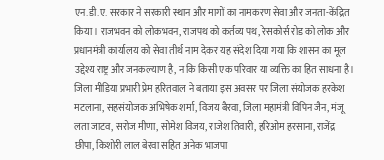एन.डी.ए. सरकार ने सरकारी स्थान और मागों का नामकरण सेवा और जनता-केंद्रित किया। राजभवन को लोकभवन, राजपथ को कर्तव्य पथ, रेसकोर्स रोड को लोक और प्रधानमंत्री कार्यालय को सेवा तीर्थ नाम देकर यह संदेश दिया गया कि शासन का मूल उद्देश्य राष्ट्र और जनकल्याण है, न कि किसी एक परिवार या व्यक्ति का हित साधना है।
जिला मीडिया प्रभारी प्रेम हरितवाल ने बताया इस अवसर पर जिला संयोजक हरकेश मटलाना, सहसंयोजक अभिषेक शर्मा, विजय बैरवा, जिला महामंत्री विपिन जैन, मंजू लता जाटव, सरोज मीणा, सोमेश विजय, राजेश तिवारी, हरिओम हरसाना, राजेंद्र छीपा, किशोरी लाल बेरवा सहित अनेक भाजपा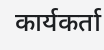कार्यकर्ता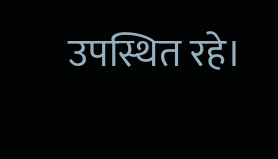उपस्थित रहे।